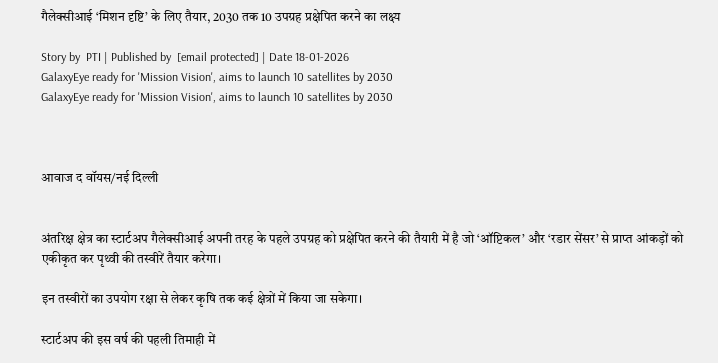गैलेक्सीआई ‘मिशन दृष्टि’ के लिए तैयार, 2030 तक 10 उपग्रह प्रक्षेपित करने का लक्ष्य

Story by  PTI | Published by  [email protected] | Date 18-01-2026
GalaxyEye ready for 'Mission Vision', aims to launch 10 satellites by 2030
GalaxyEye ready for 'Mission Vision', aims to launch 10 satellites by 2030



आवाज द वॉयस/नई दिल्ली


अंतरिक्ष क्षेत्र का स्टार्टअप गैलेक्सीआई अपनी तरह के पहले उपग्रह को प्रक्षेपित करने की तैयारी में है जो ‘ऑप्टिकल’ और ‘रडार सेंसर’ से प्राप्त आंकड़ों को एकीकृत कर पृथ्वी की तस्वीरें तैयार करेगा।

इन तस्वीरों का उपयोग रक्षा से लेकर कृषि तक कई क्षेत्रों में किया जा सकेगा।

स्टार्टअप की इस वर्ष की पहली तिमाही में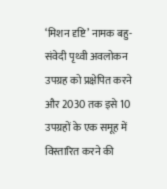‘मिशन दृष्टि’ नामक बहु-संवेदी पृथ्वी अवलोकन उपग्रह को प्रक्षेपित करने और 2030 तक इसे 10 उपग्रहों के एक समूह में विस्तारित करने की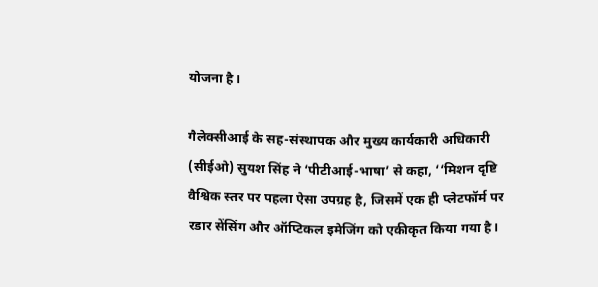योजना है।

गैलेक्सीआई के सह-संस्थापक और मुख्य कार्यकारी अधिकारी (सीईओ) सुयश सिंह ने ‘पीटीआई-भाषा’ से कहा, ‘‘मिशन दृष्टि वैश्विक स्तर पर पहला ऐसा उपग्रह है, जिसमें एक ही प्लेटफॉर्म पर रडार सेंसिंग और ऑप्टिकल इमेजिंग को एकीकृत किया गया है।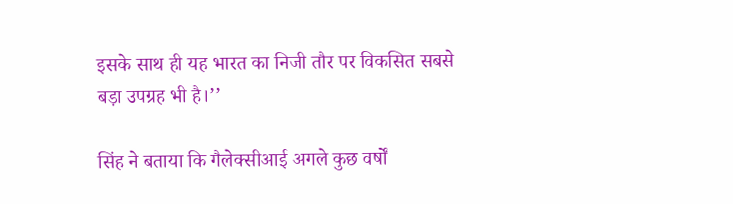इसके साथ ही यह भारत का निजी तौर पर विकसित सबसे बड़ा उपग्रह भी है।’’

सिंह ने बताया कि गैलेक्सीआई अगले कुछ वर्षों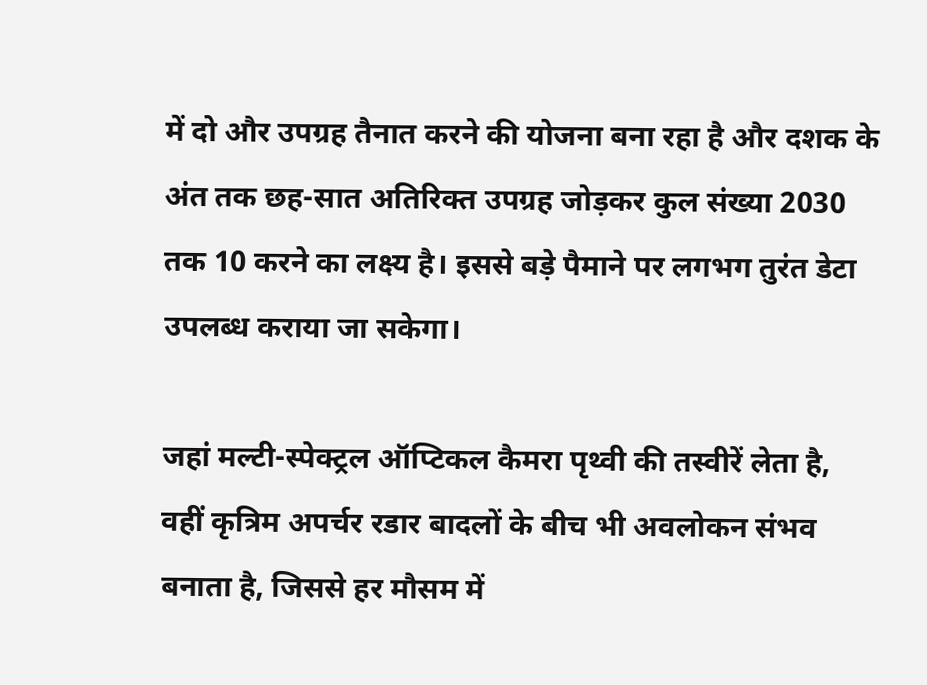में दो और उपग्रह तैनात करने की योजना बना रहा है और दशक के अंत तक छह-सात अतिरिक्त उपग्रह जोड़कर कुल संख्या 2030 तक 10 करने का लक्ष्य है। इससे बड़े पैमाने पर लगभग तुरंत डेटा उपलब्ध कराया जा सकेगा।

जहां मल्टी-स्पेक्ट्रल ऑप्टिकल कैमरा पृथ्वी की तस्वीरें लेता है, वहीं कृत्रिम अपर्चर रडार बादलों के बीच भी अवलोकन संभव बनाता है, जिससे हर मौसम में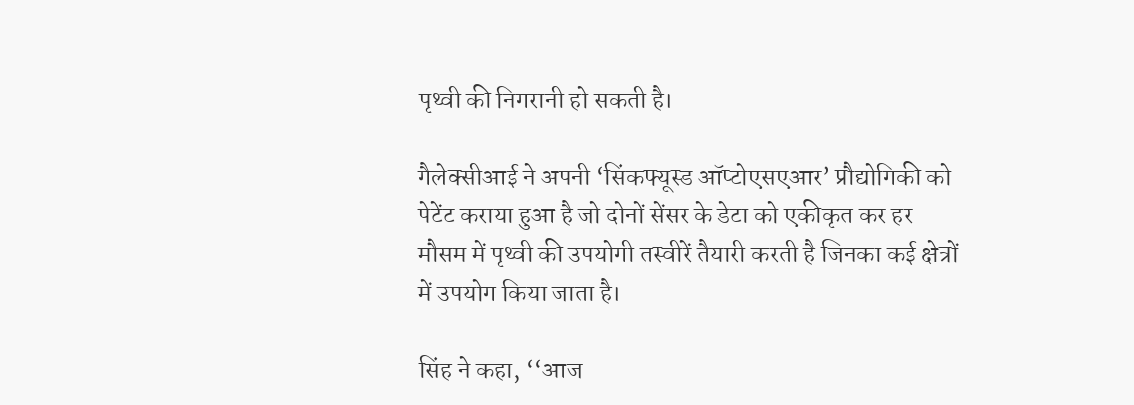पृथ्वी की निगरानी हो सकती है।

गैलेक्सीआई ने अपनी ‘सिंकफ्यूस्ड ऑप्टोएसएआर’ प्रौद्योगिकी को पेटेंट कराया हुआ है जो दोनों सेंसर के डेटा को एकीकृत कर हर मौसम में पृथ्वी की उपयोगी तस्वीरें तैयारी करती है जिनका कई क्षेत्रों में उपयोग किया जाता है।

सिंह ने कहा, ‘‘आज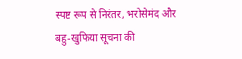स्पष्ट रूप से निरंतर, भरोसेमंद और बहु-खुफिया सूचना की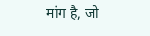मांग है, जो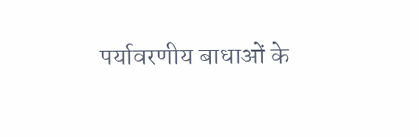पर्यावरणीय बाधाओं के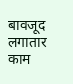बावजूद लगातार काम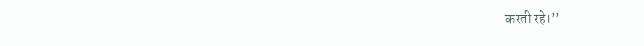करती रहे।’’